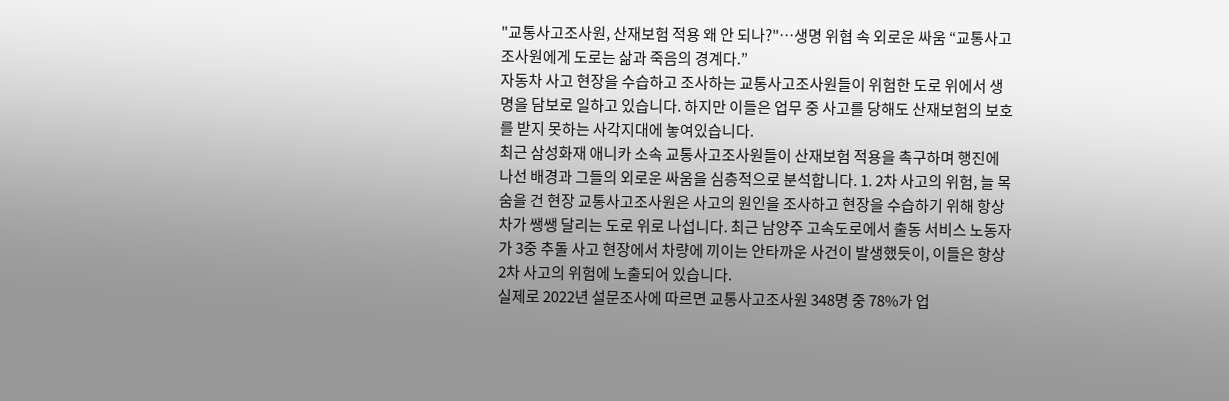"교통사고조사원, 산재보험 적용 왜 안 되나?"…생명 위협 속 외로운 싸움 “교통사고조사원에게 도로는 삶과 죽음의 경계다.”
자동차 사고 현장을 수습하고 조사하는 교통사고조사원들이 위험한 도로 위에서 생명을 담보로 일하고 있습니다. 하지만 이들은 업무 중 사고를 당해도 산재보험의 보호를 받지 못하는 사각지대에 놓여있습니다.
최근 삼성화재 애니카 소속 교통사고조사원들이 산재보험 적용을 촉구하며 행진에 나선 배경과 그들의 외로운 싸움을 심층적으로 분석합니다. 1. 2차 사고의 위험, 늘 목숨을 건 현장 교통사고조사원은 사고의 원인을 조사하고 현장을 수습하기 위해 항상 차가 쌩쌩 달리는 도로 위로 나섭니다. 최근 남양주 고속도로에서 출동 서비스 노동자가 3중 추돌 사고 현장에서 차량에 끼이는 안타까운 사건이 발생했듯이, 이들은 항상 2차 사고의 위험에 노출되어 있습니다.
실제로 2022년 설문조사에 따르면 교통사고조사원 348명 중 78%가 업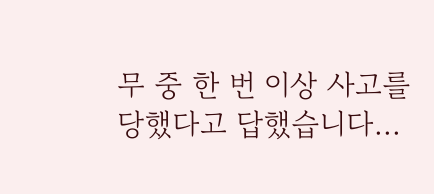무 중 한 번 이상 사고를 당했다고 답했습니다...